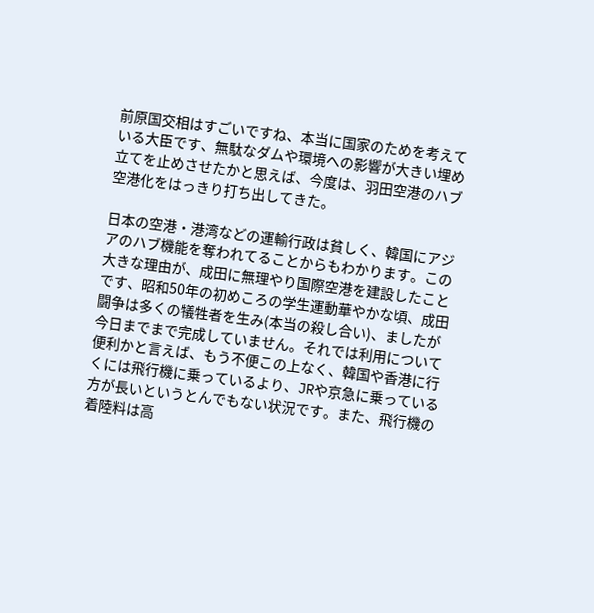前原国交相はすごいですね、本当に国家のためを考えている大臣です、無駄なダムや環境への影響が大きい埋め立てを止めさせたかと思えば、今度は、羽田空港のハブ空港化をはっきり打ち出してきた。

日本の空港・港湾などの運輸行政は貧しく、韓国にアジアのハブ機能を奪われてることからもわかります。この大きな理由が、成田に無理やり国際空港を建設したことです、昭和50年の初めころの学生運動華やかな頃、成田闘争は多くの犠牲者を生み(本当の殺し合い)、ましたが今日までまで完成していません。それでは利用について便利かと言えば、もう不便この上なく、韓国や香港に行くには飛行機に乗っているより、JRや京急に乗っている方が長いというとんでもない状況です。また、飛行機の着陸料は高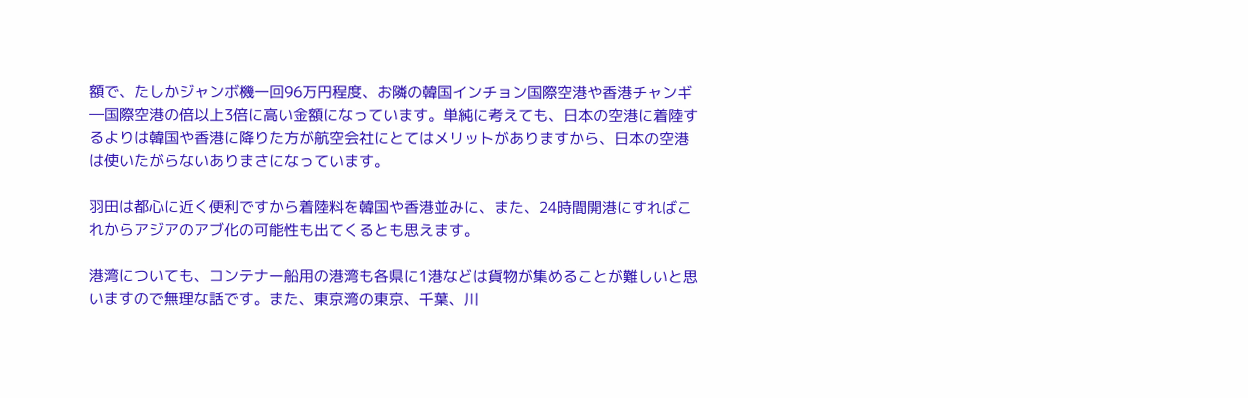額で、たしかジャンボ機一回96万円程度、お隣の韓国インチョン国際空港や香港チャンギ―国際空港の倍以上3倍に高い金額になっています。単純に考えても、日本の空港に着陸するよりは韓国や香港に降りた方が航空会社にとてはメリットがありますから、日本の空港は使いたがらないありまさになっています。

羽田は都心に近く便利ですから着陸料を韓国や香港並みに、また、24時間開港にすればこれからアジアのアブ化の可能性も出てくるとも思えます。

港湾についても、コンテナー船用の港湾も各県に1港などは貨物が集めることが難しいと思いますので無理な話です。また、東京湾の東京、千葉、川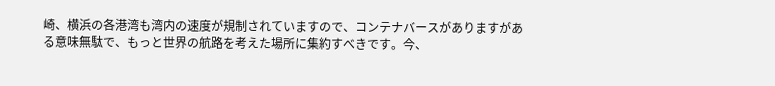崎、横浜の各港湾も湾内の速度が規制されていますので、コンテナバースがありますがある意味無駄で、もっと世界の航路を考えた場所に集約すべきです。今、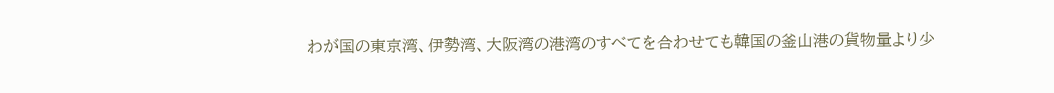わが国の東京湾、伊勢湾、大阪湾の港湾のすべてを合わせても韓国の釜山港の貨物量より少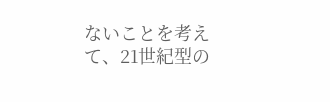ないことを考えて、21世紀型の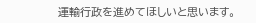運輸行政を進めてほしいと思います。